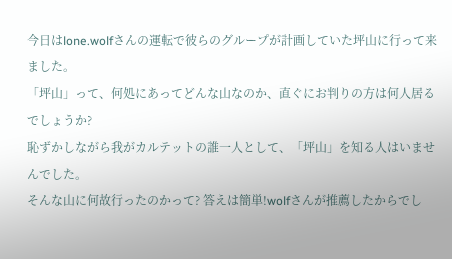今日はlone.wolfさんの運転で彼らのグループが計画していた坪山に行って来ました。
「坪山」って、何処にあってどんな山なのか、直ぐにお判りの方は何人居るでしょうか?
恥ずかしながら我がカルテットの誰一人として、「坪山」を知る人はいませんでした。
そんな山に何故行ったのかって? 答えは簡単!wolfさんが推薦したからでし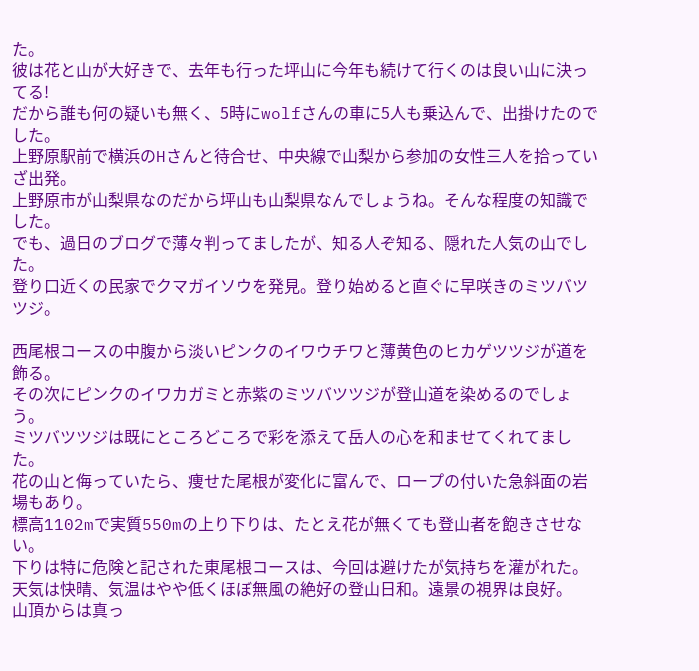た。
彼は花と山が大好きで、去年も行った坪山に今年も続けて行くのは良い山に決ってる!
だから誰も何の疑いも無く、5時にwolfさんの車に5人も乗込んで、出掛けたのでした。
上野原駅前で横浜のHさんと待合せ、中央線で山梨から参加の女性三人を拾っていざ出発。
上野原市が山梨県なのだから坪山も山梨県なんでしょうね。そんな程度の知識でした。
でも、過日のブログで薄々判ってましたが、知る人ぞ知る、隠れた人気の山でした。
登り口近くの民家でクマガイソウを発見。登り始めると直ぐに早咲きのミツバツツジ。

西尾根コースの中腹から淡いピンクのイワウチワと薄黄色のヒカゲツツジが道を飾る。
その次にピンクのイワカガミと赤紫のミツバツツジが登山道を染めるのでしょう。
ミツバツツジは既にところどころで彩を添えて岳人の心を和ませてくれてました。
花の山と侮っていたら、痩せた尾根が変化に富んで、ロープの付いた急斜面の岩場もあり。
標高1102mで実質550mの上り下りは、たとえ花が無くても登山者を飽きさせない。
下りは特に危険と記された東尾根コースは、今回は避けたが気持ちを灌がれた。
天気は快晴、気温はやや低くほぼ無風の絶好の登山日和。遠景の視界は良好。
山頂からは真っ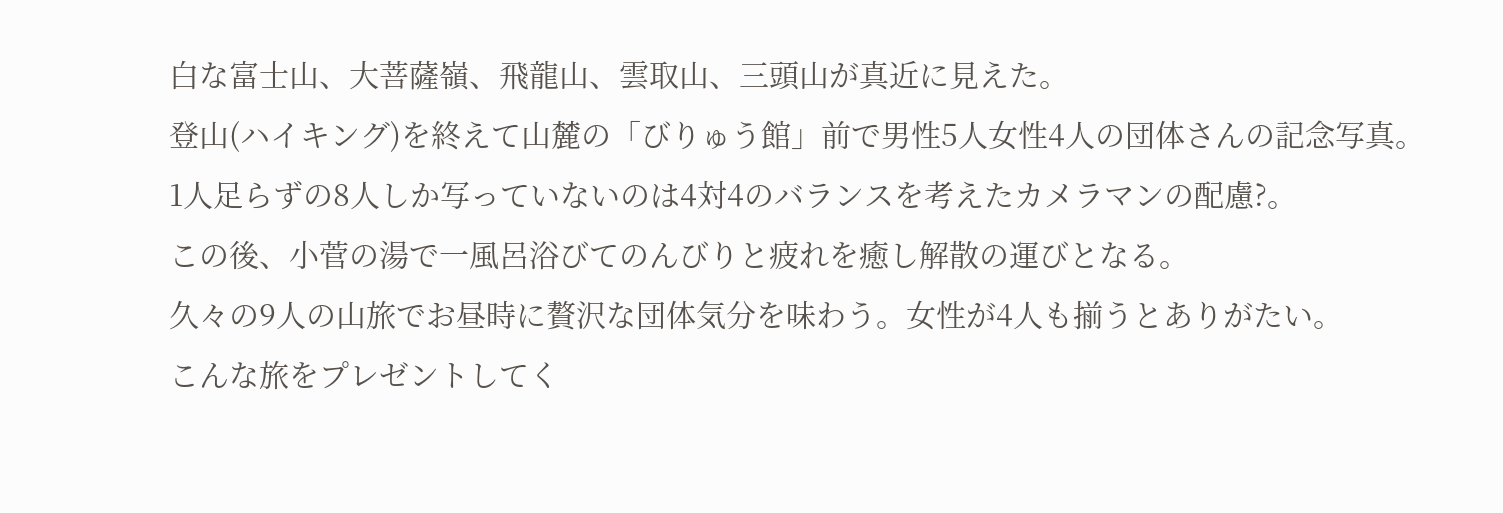白な富士山、大菩薩嶺、飛龍山、雲取山、三頭山が真近に見えた。
登山(ハイキング)を終えて山麓の「びりゅう館」前で男性5人女性4人の団体さんの記念写真。
1人足らずの8人しか写っていないのは4対4のバランスを考えたカメラマンの配慮?。
この後、小菅の湯で一風呂浴びてのんびりと疲れを癒し解散の運びとなる。
久々の9人の山旅でお昼時に贅沢な団体気分を味わう。女性が4人も揃うとありがたい。
こんな旅をプレゼントしてく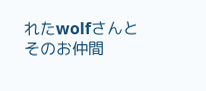れたwolfさんとそのお仲間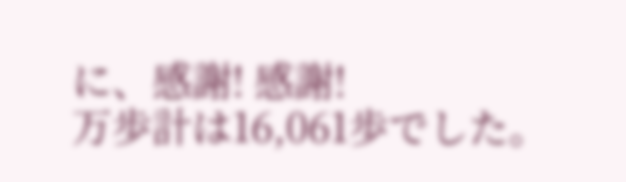に、感謝! 感謝!
万歩計は16,061歩でした。